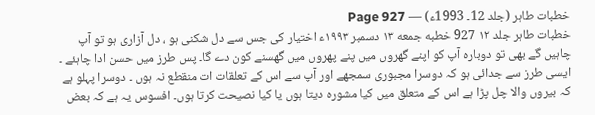خطبات طاہر (جلد 12۔ 1993ء) — Page 927
خطبات طاہر جلد ۱۲ 927 خطبه جمعه ۱۳ دسمبر ۱۹۹۳ء اختیار کی جس سے دل شکنی ہو ، دل آزاری ہو تو آپ چاہیں گے بھی تو دوبارہ آپ کو اپنے گھروں میں پنے پھروں میں گھسنے کون دے گا۔ پس طرز میں حسن ادا چاہئے ۔ ایسی طرز سے جدائی ہو کہ دوسرا مجبوری سمجھے اور آپ سے اس کے تعلقات ات منقطع نہ ہوں ۔ دوسرا پہلو ہے کہ بیروں والا چل پڑا ہے اس کے متعلق میں کیا مشورہ دیتا ہوں یا کیا نصیحت کرتا ہوں۔ افسوس یہ ہے کہ بعض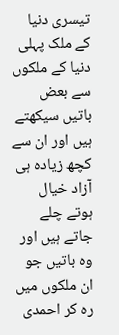تیسری دنیا کے ملک پہلی دنیا کے ملکوں سے بعض باتیں سیکھتے ہیں اور ان سے کچھ زیادہ ہی آزاد خیال ہوتے چلے جاتے ہیں اور وہ باتیں جو ان ملکوں میں رہ کر احمدی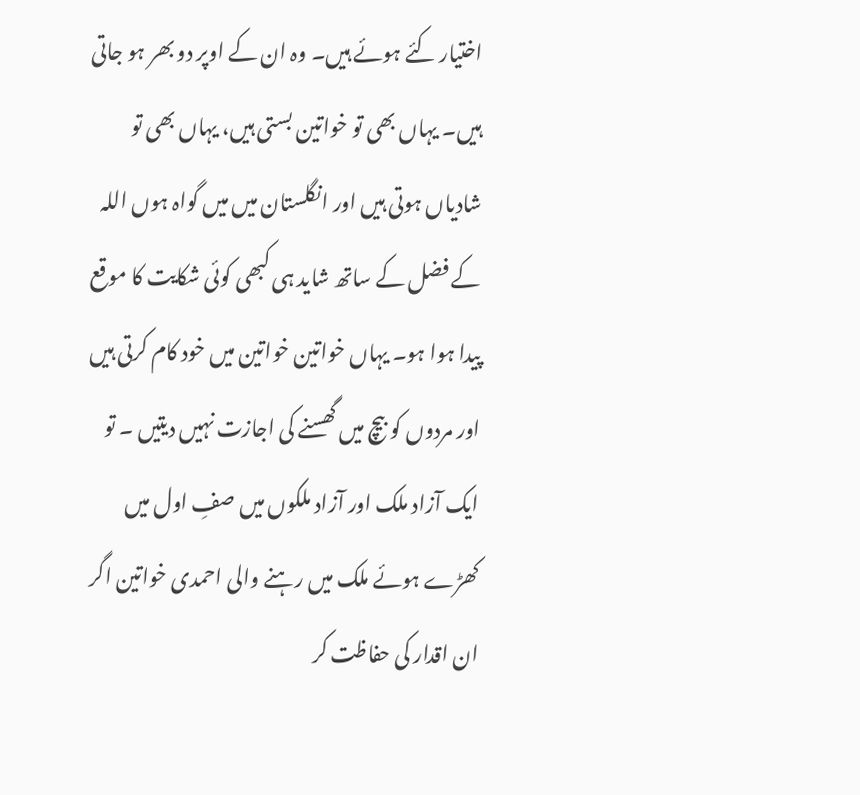اختیار کئے ہوئے ہیں۔ وہ ان کے اوپر دو بھر ہو جاتی ہیں۔ یہاں بھی تو خواتین بستی ہیں، یہاں بھی تو شادیاں ہوتی ہیں اور انگلستان میں میں گواہ ہوں اللہ کے فضل کے ساتھ شاید ہی کبھی کوئی شکایت کا موقع پیدا ہوا ہو۔ یہاں خواتین خواتین میں خود کام کرتی ہیں اور مردوں کو بیچ میں گھسنے کی اجازت نہیں دیتیں ۔ تو ایک آزاد ملک اور آزاد ملکوں میں صفِ اول میں کھڑے ہوئے ملک میں رہنے والی احمدی خواتین اگر ان اقدار کی حفاظت کر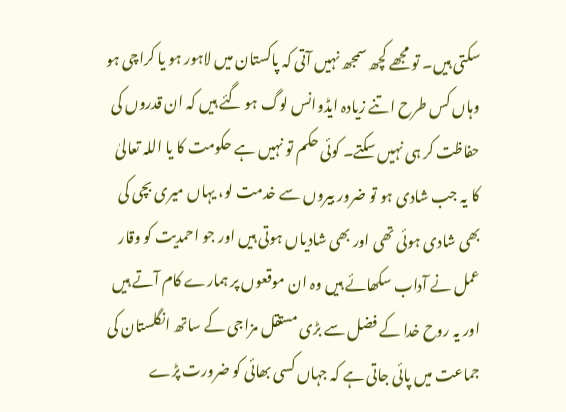سکتی ہیں۔ تو مجھے کچھ سمجھ نہیں آتی کہ پاکستان میں لاہور ہو یا کراچی ہو وہاں کس طرح اتنے زیادہ ایڈوانس لوگ ہو گئے ہیں کہ ان قدروں کی حفاظت کر ہی نہیں سکتے۔ کوئی حکم تو نہیں ہے حکومت کا یا اللہ تعالیٰ کا یہ جب شادی ہو تو ضرور بیروں سے خدمت لو، یہاں میری بچی کی بھی شادی ہوئی تھی اور بھی شادیاں ہوتی ہیں اور جو احمدیت کو وقار عمل نے آداب سکھائے ہیں وہ ان موقعوں پر ہمارے کام آتے ہیں اور یہ روح خدا کے فضل سے بڑی مستقل مزاجی کے ساتھ انگلستان کی جماعت میں پائی جاتی ہے کہ جہاں کسی بھائی کو ضرورت پڑے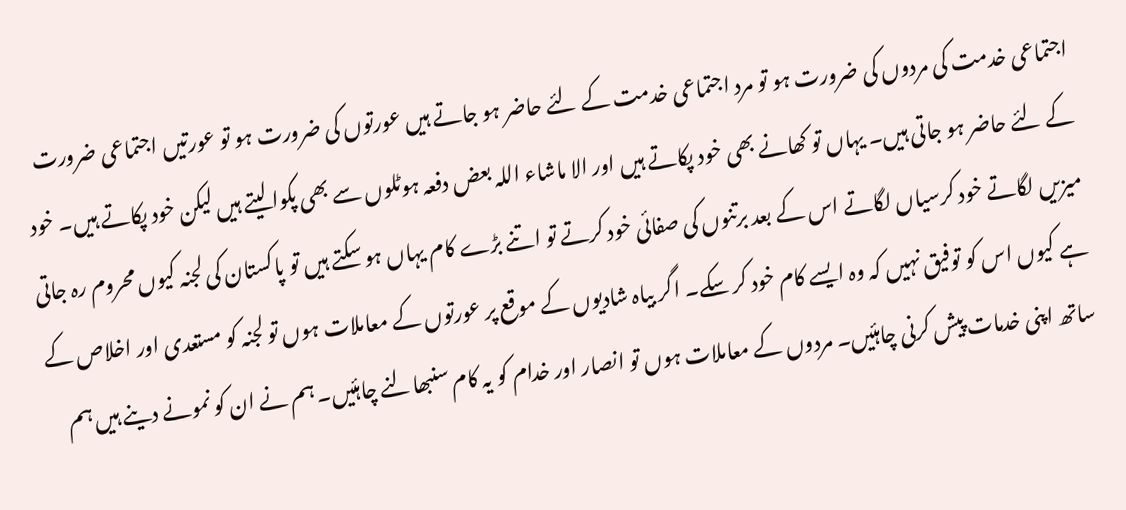اجتماعی خدمت کی مردوں کی ضرورت ہو تو مرد اجتماعی خدمت کے لئے حاضر ہو جاتے ہیں عورتوں کی ضرورت ہو تو عورتیں اجتماعی ضرورت کے لئے حاضر ہو جاتی ہیں۔ یہاں تو کھانے بھی خود پکاتے ہیں اور الا ماشاء اللہ بعض دفعہ ہوٹلوں سے بھی پکوا لیتے ہیں لیکن خود پکاتے ہیں۔ خود میزیں لگاتے خود کرسیاں لگاتے اس کے بعد برتنوں کی صفائی خود کرتے تو اتنے بڑے کام یہاں ہو سکتے ہیں تو پاکستان کی لجنہ کیوں محروم رہ جاتی ہے کیوں اس کو توفیق نہیں کہ وہ ایسے کام خود کر سکے۔ اگر بیاہ شادیوں کے موقع پر عورتوں کے معاملات ہوں تو لجنہ کو مستعدی اور اخلاص کے ساتھ اپنی خدمات پیش کرنی چاہئیں۔ مردوں کے معاملات ہوں تو انصار اور خدام کو یہ کام سنبھالنے چاہئیں۔ ہم نے ان کو نمونے دینے ہیں ہم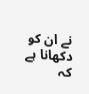نے ان کو دکھانا ہے کہ